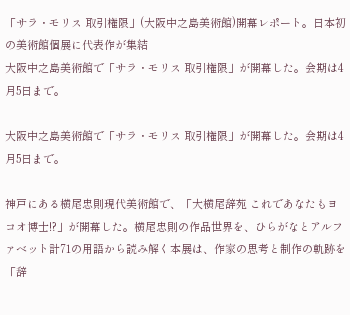「サラ・モリス 取引権限」(大阪中之島美術館)開幕レポート。日本初の美術館個展に代表作が集結
大阪中之島美術館で「サラ・モリス 取引権限」が開幕した。会期は4月5日まで。

大阪中之島美術館で「サラ・モリス 取引権限」が開幕した。会期は4月5日まで。

神戸にある横尾忠則現代美術館で、「大横尾辞苑 これであなたもヨコオ博士!?」が開幕した。横尾忠則の作品世界を、ひらがなとアルファベット計71の用語から読み解く本展は、作家の思考と制作の軌跡を「辞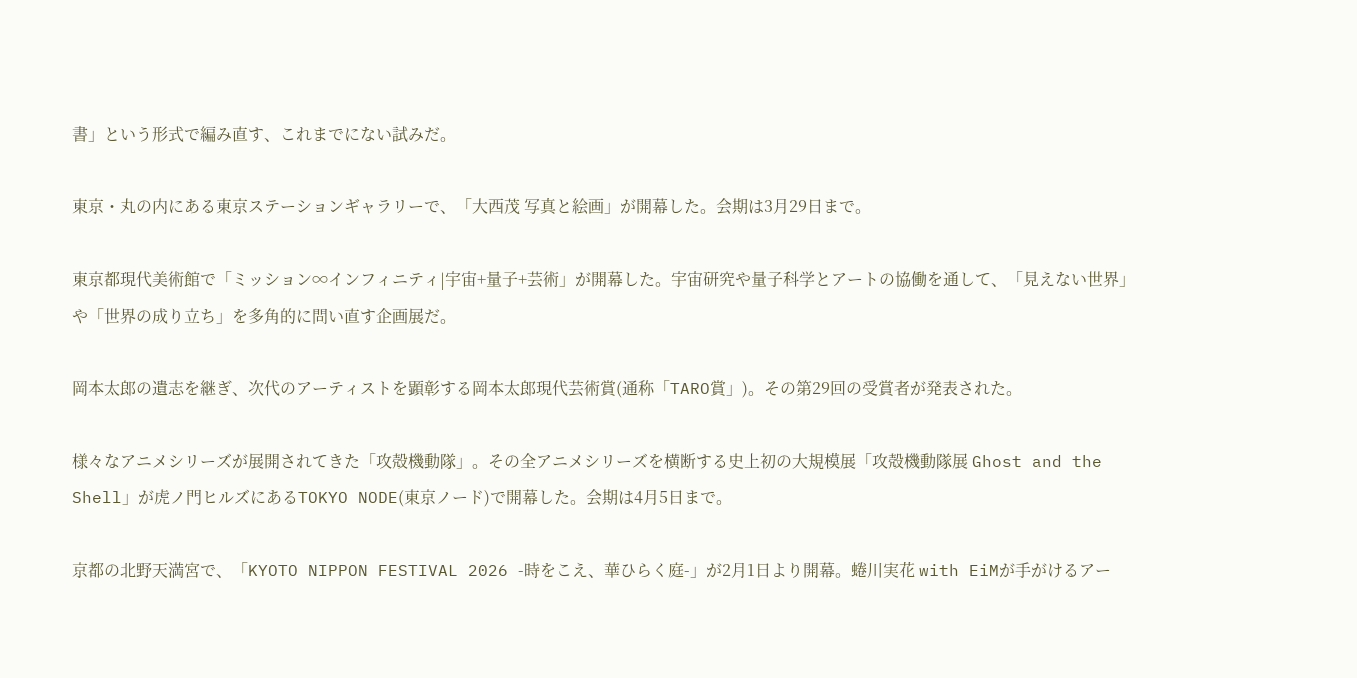書」という形式で編み直す、これまでにない試みだ。

東京・丸の内にある東京ステーションギャラリーで、「大西茂 写真と絵画」が開幕した。会期は3月29日まで。

東京都現代美術館で「ミッション∞インフィニティ|宇宙+量子+芸術」が開幕した。宇宙研究や量子科学とアートの協働を通して、「見えない世界」や「世界の成り立ち」を多角的に問い直す企画展だ。

岡本太郎の遺志を継ぎ、次代のアーティストを顕彰する岡本太郎現代芸術賞(通称「TARO賞」)。その第29回の受賞者が発表された。

様々なアニメシリーズが展開されてきた「攻殻機動隊」。その全アニメシリーズを横断する史上初の⼤規模展「攻殻機動隊展 Ghost and the Shell」が虎ノ門ヒルズにあるTOKYO NODE(東京ノード)で開幕した。会期は4⽉5⽇まで。

京都の北野天満宮で、「KYOTO NIPPON FESTIVAL 2026 -時をこえ、華ひらく庭-」が2月1日より開幕。蜷川実花 with EiMが手がけるアー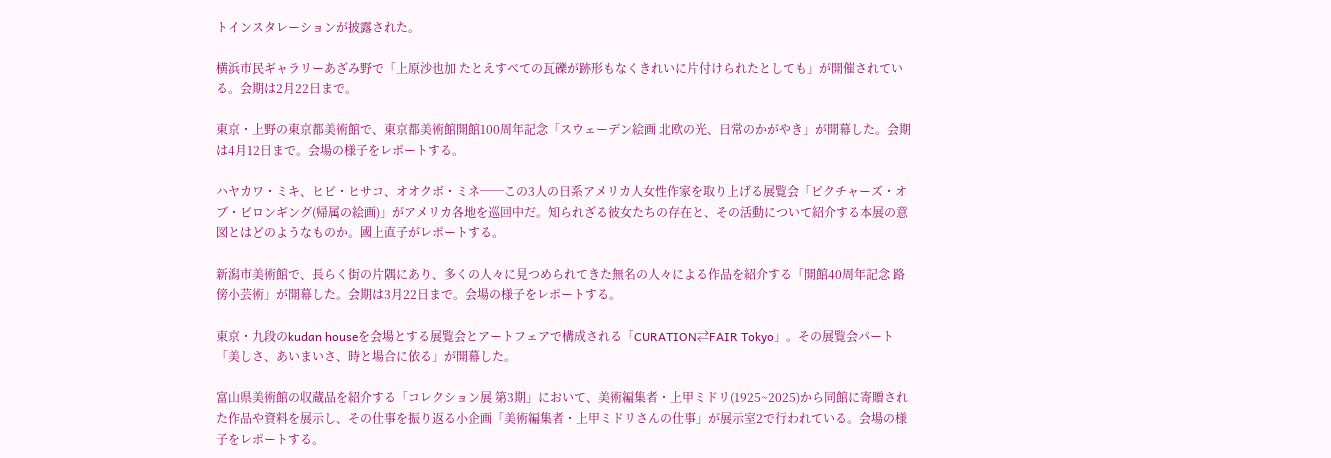トインスタレーションが披露された。

横浜市民ギャラリーあざみ野で「上原沙也加 たとえすべての瓦礫が跡形もなくきれいに片付けられたとしても」が開催されている。会期は2月22日まで。

東京・上野の東京都美術館で、東京都美術館開館100周年記念「スウェーデン絵画 北欧の光、日常のかがやき」が開幕した。会期は4月12日まで。会場の様子をレポートする。

ハヤカワ・ミキ、ヒビ・ヒサコ、オオクボ・ミネ──この3人の日系アメリカ人女性作家を取り上げる展覧会「ピクチャーズ・オブ・ビロンギング(帰属の絵画)」がアメリカ各地を巡回中だ。知られざる彼女たちの存在と、その活動について紹介する本展の意図とはどのようなものか。國上直子がレポートする。

新潟市美術館で、長らく街の片隅にあり、多くの人々に見つめられてきた無名の人々による作品を紹介する「開館40周年記念 路傍小芸術」が開幕した。会期は3月22日まで。会場の様子をレポートする。

東京・九段のkudan houseを会場とする展覧会とアートフェアで構成される「CURATION⇄FAIR Tokyo」。その展覧会パート「美しさ、あいまいさ、時と場合に依る」が開幕した。

富山県美術館の収蔵品を紹介する「コレクション展 第3期」において、美術編集者・上甲ミドリ(1925~2025)から同館に寄贈された作品や資料を展示し、その仕事を振り返る小企画「美術編集者・上甲ミドリさんの仕事」が展示室2で行われている。会場の様子をレポートする。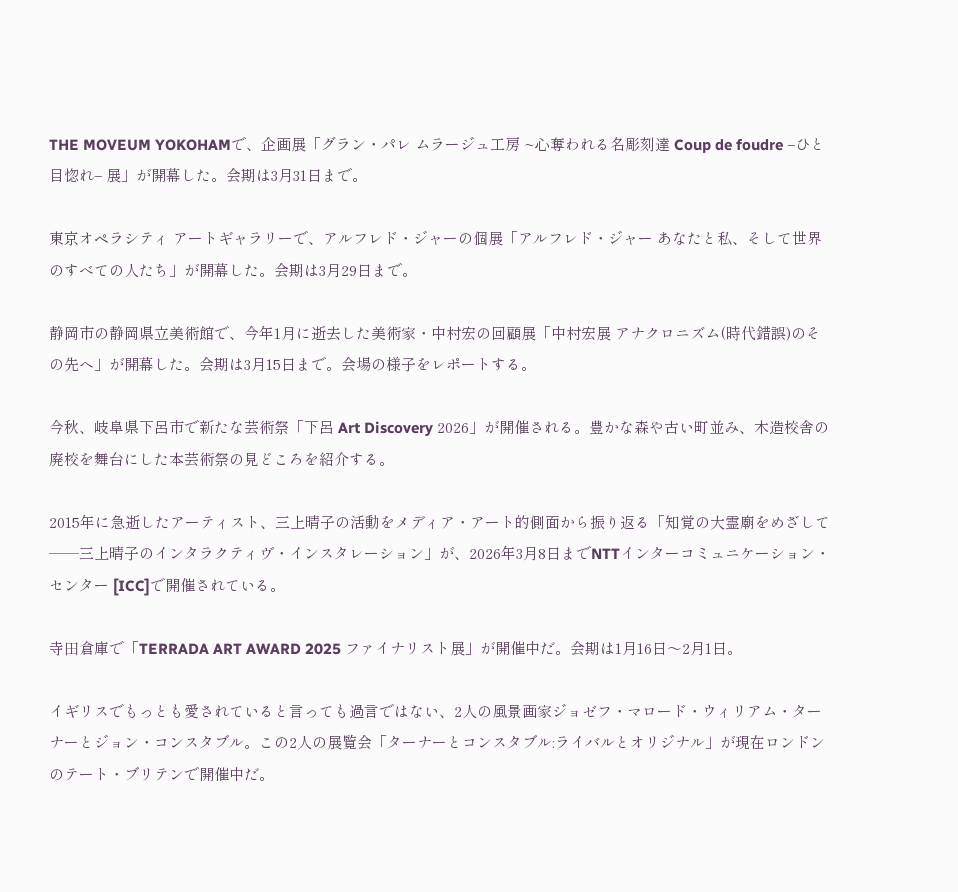THE MOVEUM YOKOHAMで、企画展「グラン・パレ ムラージュ工房 ~心奪われる名彫刻達 Coup de foudre ‒ひと目惚れ‒ 展」が開幕した。会期は3月31日まで。

東京オペラシティ アートギャラリーで、アルフレド・ジャーの個展「アルフレド・ジャー あなたと私、そして世界のすべての人たち」が開幕した。会期は3月29日まで。

静岡市の静岡県立美術館で、今年1月に逝去した美術家・中村宏の回顧展「中村宏展 アナクロニズム(時代錯誤)のその先へ」が開幕した。会期は3月15日まで。会場の様子をレポートする。

今秋、岐阜県下呂市で新たな芸術祭「下呂 Art Discovery 2026」が開催される。豊かな森や古い町並み、木造校舎の廃校を舞台にした本芸術祭の見どころを紹介する。

2015年に急逝したアーティスト、三上晴子の活動をメディア・アート的側面から振り返る「知覚の大霊廟をめざして──三上晴子のインタラクティヴ・インスタレーション」が、2026年3月8日までNTTインターコミュニケーション・センター [ICC]で開催されている。

寺⽥倉庫で「TERRADA ART AWARD 2025 ファイナリスト展」が開催中だ。会期は1月16日〜2月1日。

イギリスでもっとも愛されていると言っても過言ではない、2人の風景画家ジョゼフ・マロード・ウィリアム・ターナーとジョン・コンスタブル。この2人の展覧会「ターナーとコンスタブル:ライバルとオリジナル」が現在ロンドンのテート・ブリテンで開催中だ。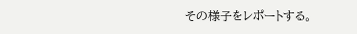その様子をレポートする。